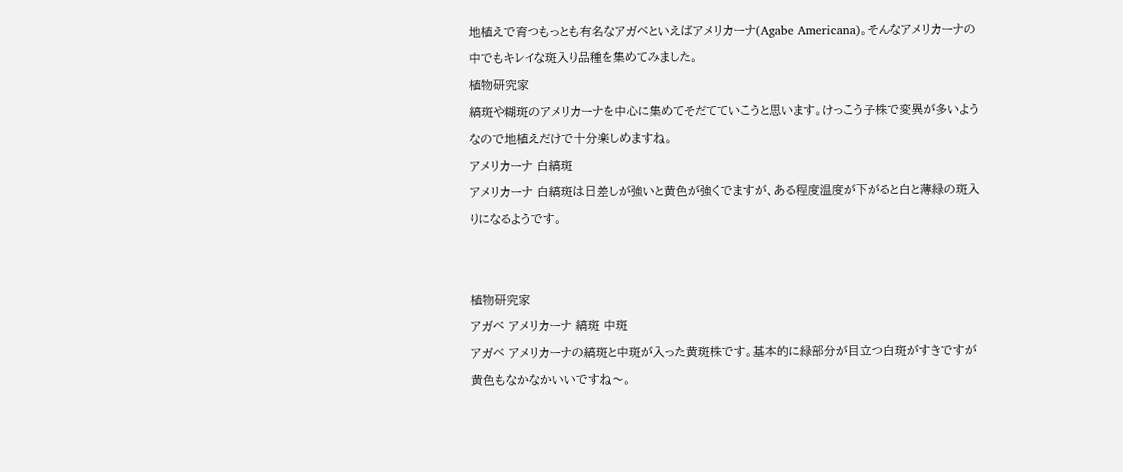地植えで育つもっとも有名なアガベといえばアメリカーナ(Agabe Americana)。そんなアメリカーナの中でもキレイな斑入り品種を集めてみました。
植物研究家
縞斑や糊斑のアメリカーナを中心に集めてそだてていこうと思います。けっこう子株で変異が多いようなので地植えだけで十分楽しめますね。
アメリカーナ 白縞斑
アメリカーナ 白縞斑は日差しが強いと黄色が強くでますが、ある程度温度が下がると白と薄緑の斑入りになるようです。


植物研究家
アガベ アメリカーナ 縞斑 中斑
アガベ アメリカーナの縞斑と中斑が入った黄斑株です。基本的に緑部分が目立つ白斑がすきですが黄色もなかなかいいですね〜。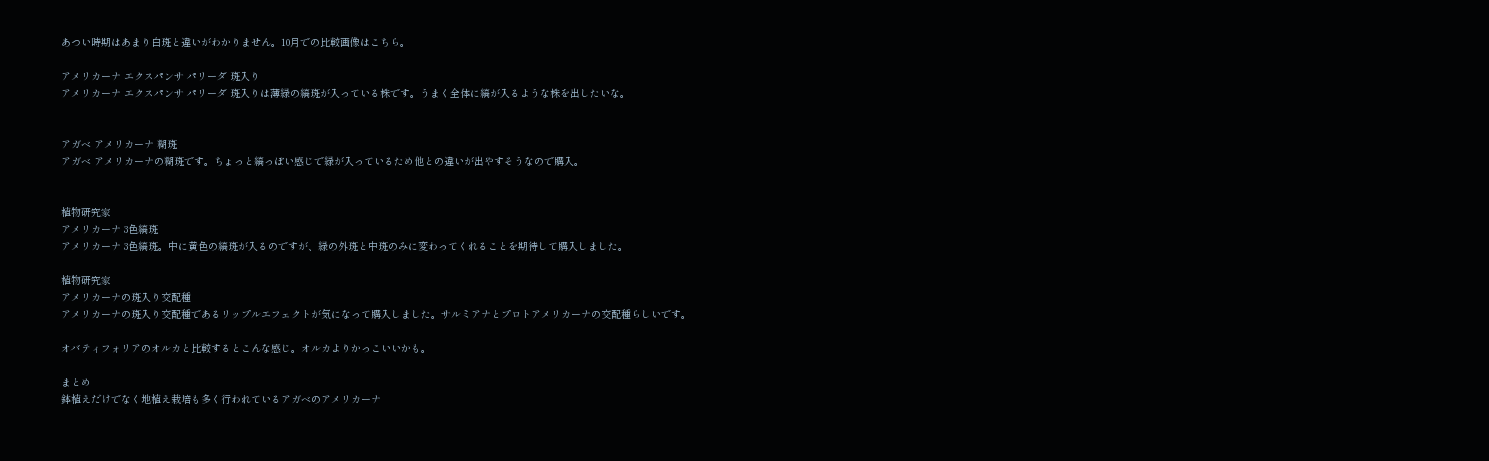あつい時期はあまり白斑と違いがわかりません。10月での比較画像はこちら。

アメリカーナ エクスパンサ パリーダ 斑入り
アメリカーナ エクスパンサ パリーダ 斑入りは薄緑の縞斑が入っている株です。うまく全体に縞が入るような株を出したいな。


アガベ アメリカーナ 糊斑
アガベ アメリカーナの糊斑です。ちょっと縞っぽい感じで緑が入っているため他との違いが出やすそうなので購入。


植物研究家
アメリカーナ 3色縞斑
アメリカーナ 3色縞斑。中に黄色の縞斑が入るのですが、緑の外斑と中斑のみに変わってくれることを期待して購入しました。

植物研究家
アメリカーナの斑入り交配種
アメリカーナの斑入り交配種であるリップルエフェクトが気になって購入しました。サルミアナとプロトアメリカーナの交配種らしいです。

オバティフォリアのオルカと比較するとこんな感じ。オルカよりかっこいいかも。

まとめ
鉢植えだけでなく地植え栽培も多く行われているアガベのアメリカーナ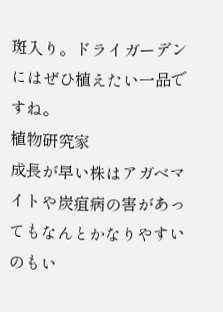斑入り。ドライガーデンにはぜひ植えたい一品ですね。
植物研究家
成長が早い株はアガベマイトや炭疽病の害があってもなんとかなりやすいのもい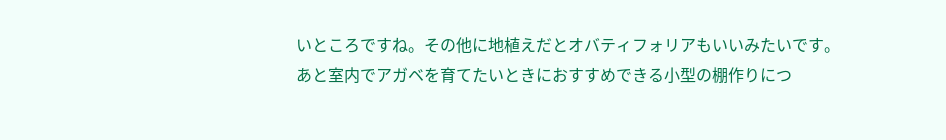いところですね。その他に地植えだとオバティフォリアもいいみたいです。
あと室内でアガベを育てたいときにおすすめできる小型の棚作りにつ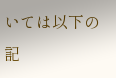いては以下の記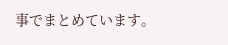事でまとめています。